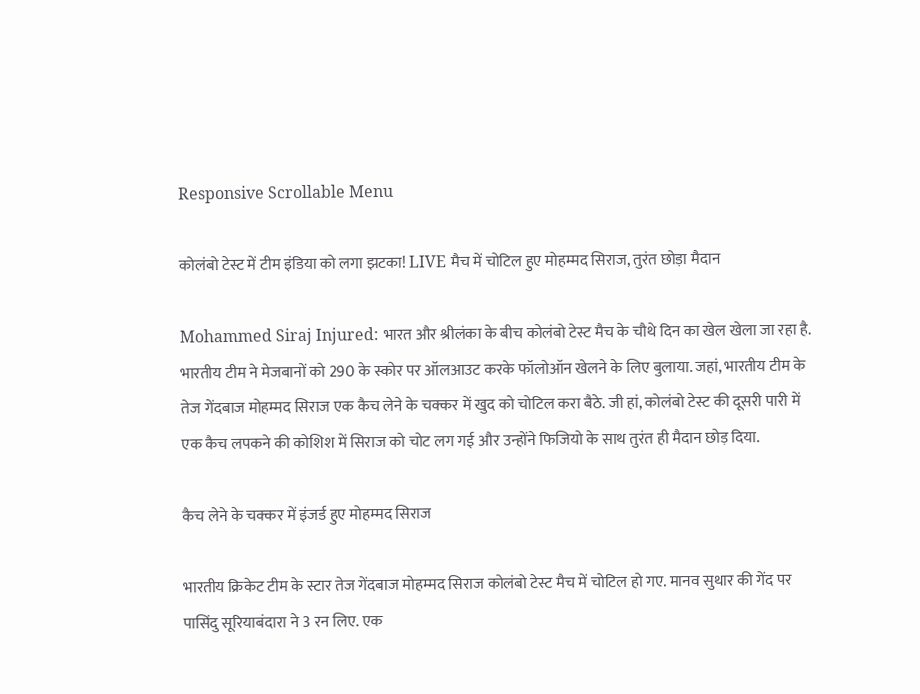Responsive Scrollable Menu

कोलंबो टेस्ट में टीम इंडिया को लगा झटका! LIVE मैच में चोटिल हुए मोहम्मद सिराज, तुरंत छोड़ा मैदान

Mohammed Siraj Injured: भारत और श्रीलंका के बीच कोलंबो टेस्ट मैच के चौथे दिन का खेल खेला जा रहा है. भारतीय टीम ने मेजबानों को 290 के स्कोर पर ऑलआउट करके फॉलोऑन खेलने के लिए बुलाया. जहां, भारतीय टीम के तेज गेंदबाज मोहम्मद सिराज एक कैच लेने के चक्कर में खुद को चोटिल करा बैठे. जी हां, कोलंबो टेस्ट की दूसरी पारी में एक कैच लपकने की कोशिश में सिराज को चोट लग गई और उन्होंने फिजियो के साथ तुरंत ही मैदान छोड़ दिया.

कैच लेने के चक्कर में इंजर्ड हुए मोहम्मद सिराज

भारतीय क्रिकेट टीम के स्टार तेज गेंदबाज मोहम्मद सिराज कोलंबो टेस्ट मैच में चोटिल हो गए. मानव सुथार की गेंद पर पासिंदु सूरियाबंदारा ने 3 रन लिए. एक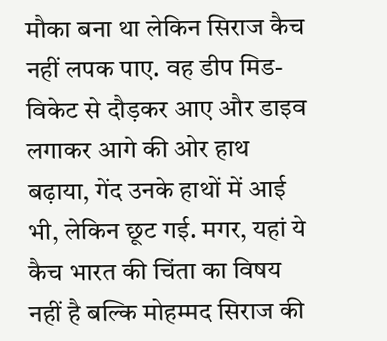मौका बना था लेकिन सिराज कैच नहीं लपक पाए. वह डीप मिड-विकेट से दौड़कर आए और डाइव लगाकर आगे की ओर हाथ बढ़ाया, गेंद उनके हाथों में आई भी, लेकिन छूट गई. मगर, यहां ये कैच भारत की चिंता का विषय नहीं है बल्कि मोहम्मद सिराज की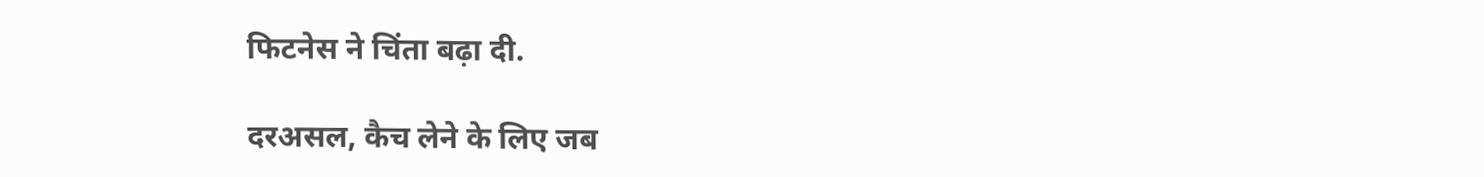फिटनेस ने चिंता बढ़ा दी.

दरअसल, कैच लेने के लिए जब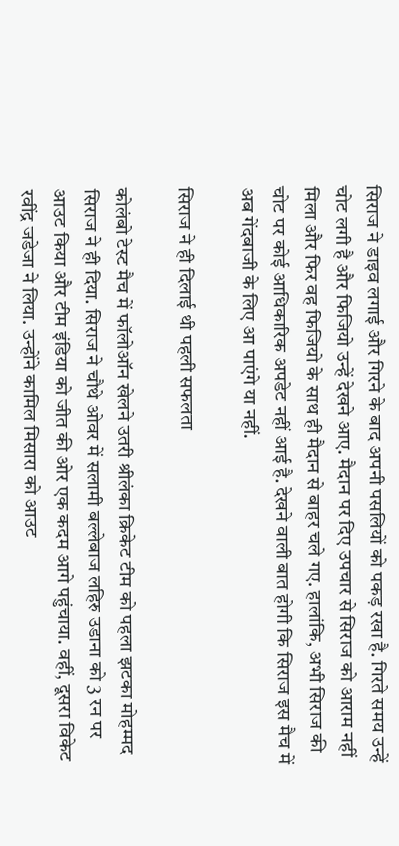सिराज ने डाइव लगाई और गिरने के बाद अपनी पसलियों को पकड़ रखा है. गिरते समय उन्हें चोट लगी है और फिजियो उन्हें देखने आए. मैदान पर दिए उपचार से सिराज को आराम नहीं मिला और फिर वह फिजियो के साथ ही मैदान से बाहर चले गए. हालांकि, अभी सिराज की चोट पर कोई आधिकारिक अपडेट नहीं आई है. देखने वाली बात होगी कि सिराज इस मैच में अब गेंदबाजी के लिए आ पाएंगे या नहीं.

सिराज ने ही दिलाई थी पहली सफलता

कोलंबो टेस्ट मैच में फॉलोऑन खेलने उतरी श्रीलंका क्रिकेट टीम को पहला झटका मोहम्मद सिराज ने ही दिया. सिराज ने चौथे ओवर में सलामी बल्लेबाज लहिरु उडाना को 3 रन पर आउट किया और टीम इंडिया को जीत की ओर एक कदम आगे पहुंचाया. वहीं, दूसरा विकेट रवींद्र जडेजा ने लिया. उन्होंने कामिल मिसारा को आउट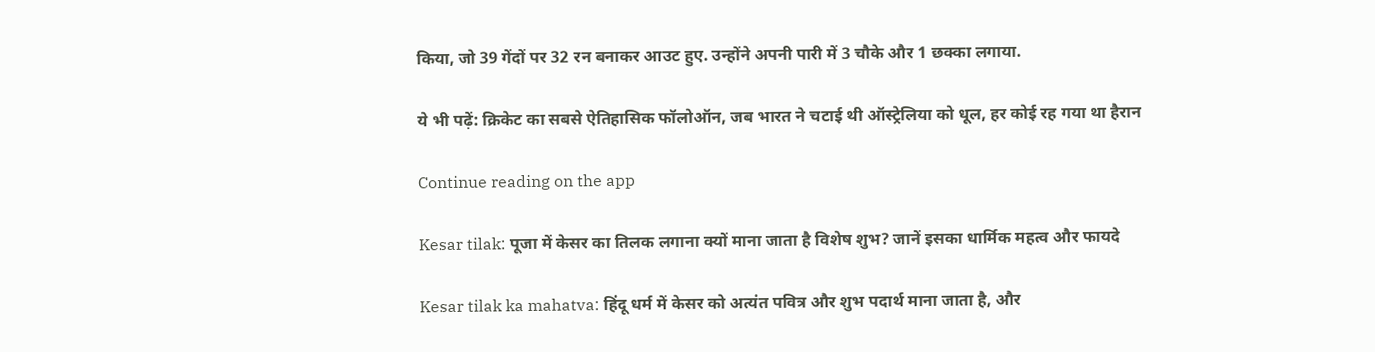किया, जो 39 गेंदों पर 32 रन बनाकर आउट हुए. उन्होंने अपनी पारी में 3 चौके और 1 छक्का लगाया.

ये भी पढ़ें: क्रिकेट का सबसे ऐतिहासिक फॉलोऑन, जब भारत ने चटाई थी ऑस्ट्रेलिया को धूल, हर कोई रह गया था हैरान

Continue reading on the app

Kesar tilak: पूजा में केसर का तिलक लगाना क्यों माना जाता है विशेष शुभ? जानें इसका धार्मिक महत्व और फायदे

Kesar tilak ka mahatva: हिंदू धर्म में केसर को अत्यंत पवित्र और शुभ पदार्थ माना जाता है, और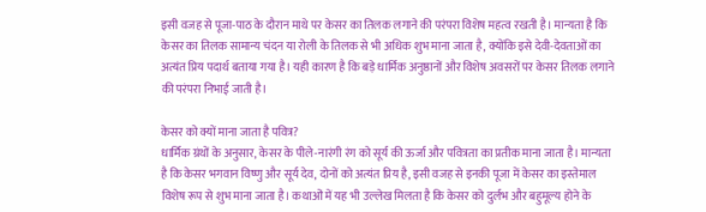इसी वजह से पूजा-पाठ के दौरान माथे पर केसर का तिलक लगाने की परंपरा विशेष महत्व रखती है। मान्यता है कि केसर का तिलक सामान्य चंदन या रोली के तिलक से भी अधिक शुभ माना जाता है, क्योंकि इसे देवी-देवताओं का अत्यंत प्रिय पदार्थ बताया गया है। यही कारण है कि बड़े धार्मिक अनुष्ठानों और विशेष अवसरों पर केसर तिलक लगाने की परंपरा निभाई जाती है।

केसर को क्यों माना जाता है पवित्र?
धार्मिक ग्रंथों के अनुसार, केसर के पीले-नारंगी रंग को सूर्य की ऊर्जा और पवित्रता का प्रतीक माना जाता है। मान्यता है कि केसर भगवान विष्णु और सूर्य देव, दोनों को अत्यंत प्रिय है, इसी वजह से इनकी पूजा में केसर का इस्तेमाल विशेष रूप से शुभ माना जाता है। कथाओं में यह भी उल्लेख मिलता है कि केसर को दुर्लभ और बहुमूल्य होने के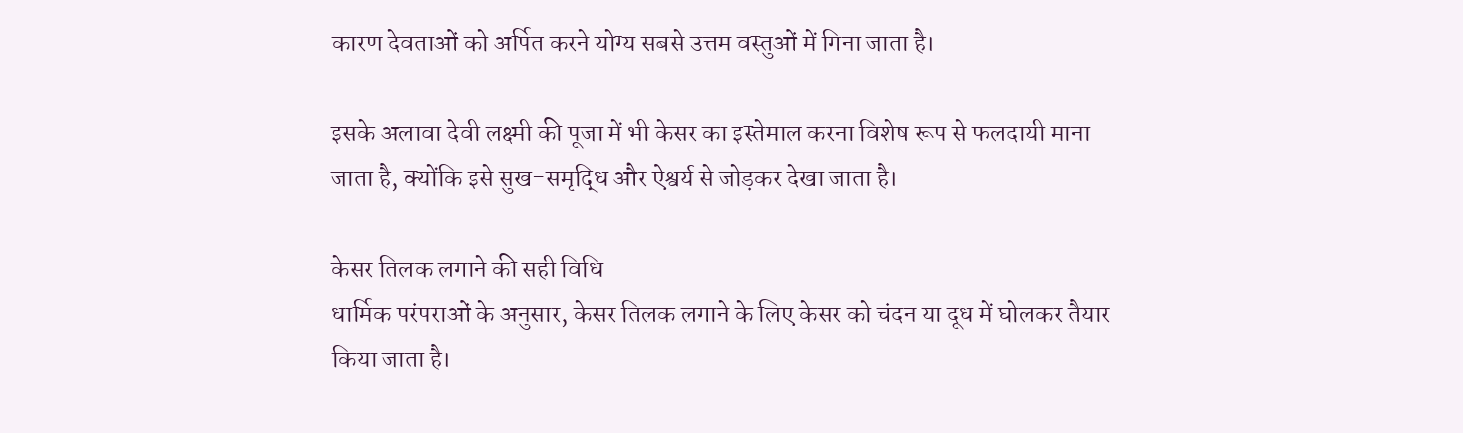कारण देवताओं को अर्पित करने योग्य सबसे उत्तम वस्तुओं में गिना जाता है।

इसके अलावा देवी लक्ष्मी की पूजा में भी केसर का इस्तेमाल करना विशेष रूप से फलदायी माना जाता है, क्योंकि इसे सुख-समृद्धि और ऐश्वर्य से जोड़कर देखा जाता है।

केसर तिलक लगाने की सही विधि
धार्मिक परंपराओं के अनुसार, केसर तिलक लगाने के लिए केसर को चंदन या दूध में घोलकर तैयार किया जाता है।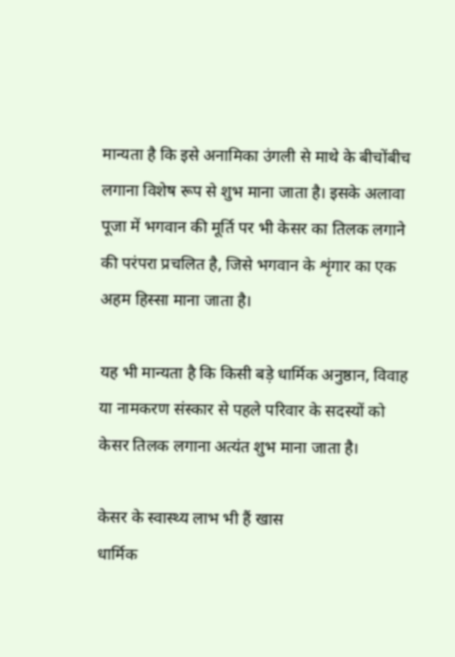मान्यता है कि इसे अनामिका उंगली से माथे के बीचोंबीच लगाना विशेष रूप से शुभ माना जाता है। इसके अलावा पूजा में भगवान की मूर्ति पर भी केसर का तिलक लगाने की परंपरा प्रचलित है, जिसे भगवान के शृंगार का एक अहम हिस्सा माना जाता है।

यह भी मान्यता है कि किसी बड़े धार्मिक अनुष्ठान, विवाह या नामकरण संस्कार से पहले परिवार के सदस्यों को केसर तिलक लगाना अत्यंत शुभ माना जाता है।

केसर के स्वास्थ्य लाभ भी हैं खास
धार्मिक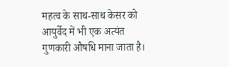महत्व के साथ-साथ केसर को आयुर्वेद में भी एक अत्यंत गुणकारी औषधि माना जाता है।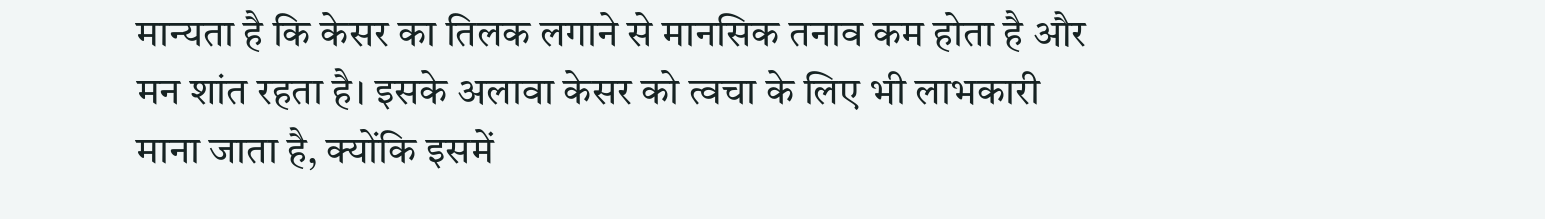मान्यता है कि केसर का तिलक लगाने से मानसिक तनाव कम होता है और मन शांत रहता है। इसके अलावा केसर को त्वचा के लिए भी लाभकारी माना जाता है, क्योंकि इसमें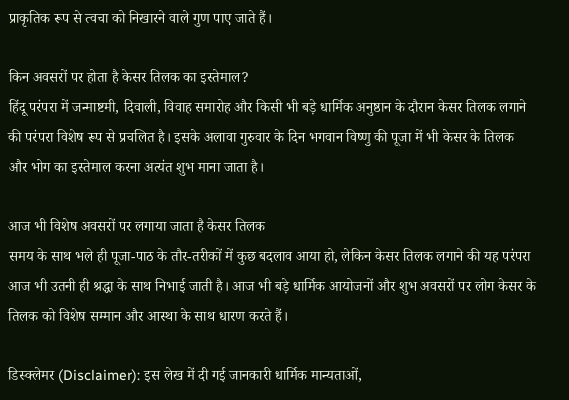प्राकृतिक रूप से त्वचा को निखारने वाले गुण पाए जाते हैं।

किन अवसरों पर होता है केसर तिलक का इस्तेमाल?
हिंदू परंपरा में जन्माष्टमी, दिवाली, विवाह समारोह और किसी भी बड़े धार्मिक अनुष्ठान के दौरान केसर तिलक लगाने की परंपरा विशेष रूप से प्रचलित है। इसके अलावा गुरुवार के दिन भगवान विष्णु की पूजा में भी केसर के तिलक और भोग का इस्तेमाल करना अत्यंत शुभ माना जाता है।

आज भी विशेष अवसरों पर लगाया जाता है केसर तिलक
समय के साथ भले ही पूजा-पाठ के तौर-तरीकों में कुछ बदलाव आया हो, लेकिन केसर तिलक लगाने की यह परंपरा आज भी उतनी ही श्रद्धा के साथ निभाई जाती है। आज भी बड़े धार्मिक आयोजनों और शुभ अवसरों पर लोग केसर के तिलक को विशेष सम्मान और आस्था के साथ धारण करते हैं।

डिस्क्लेमर (Disclaimer): इस लेख में दी गई जानकारी धार्मिक मान्यताओं,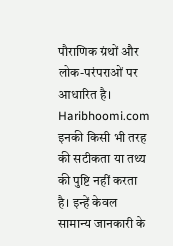पौराणिक ग्रंथों और लोक-परंपराओं पर आधारित है। Haribhoomi.com इनकी किसी भी तरह की सटीकता या तथ्य की पुष्टि नहीं करता है। इन्हें केवल सामान्य जानकारी के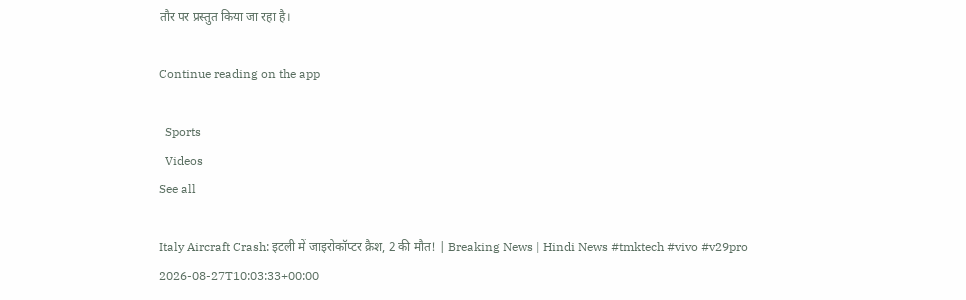तौर पर प्रस्तुत किया जा रहा है।

Continue reading on the app

  Sports
  Videos
See all

Italy Aircraft Crash: इटली में जाइरोकॉप्टर क्रैश, 2 की मौत! | Breaking News | Hindi News #tmktech #vivo #v29pro
2026-08-27T10:03:33+00:00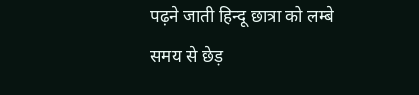पढ़ने जाती हिन्दू छात्रा को लम्बे समय से छेड़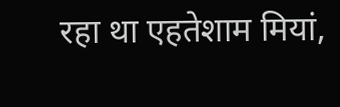रहा था एहतेशाम मियां,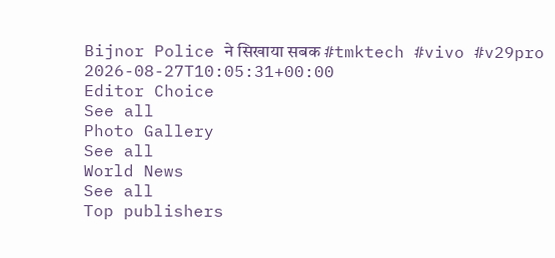Bijnor Police ने सिखाया सबक #tmktech #vivo #v29pro
2026-08-27T10:05:31+00:00
Editor Choice
See all
Photo Gallery
See all
World News
See all
Top publishers